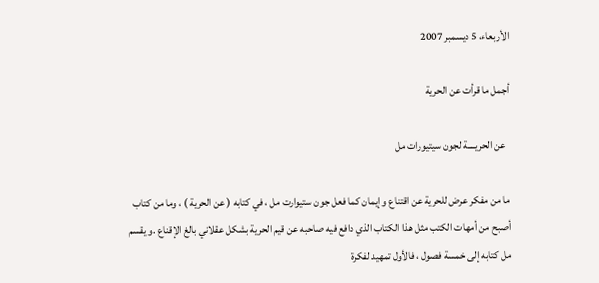الأربعاء، 5 ديسمبر 2007

أجمل ما قرأت عن الحرية

  عن الحريــــة لجون سيتيورات مل

ما من مفكر عرض للحرية عن اقتناع و إيمان كما فعل جون ستيوارت مل ، في كتابه ( عن الحرية ) ، وما من كتاب أصبح من أمهات الكتب مثل هذا الكتاب الذي دافع فيه صاحبه عن قيم الحرية بشكل عقلاني بالغ الإقناع .و يقسم مل كتابه إلى خمسة فصول ، فالأول تمهيد لفكرة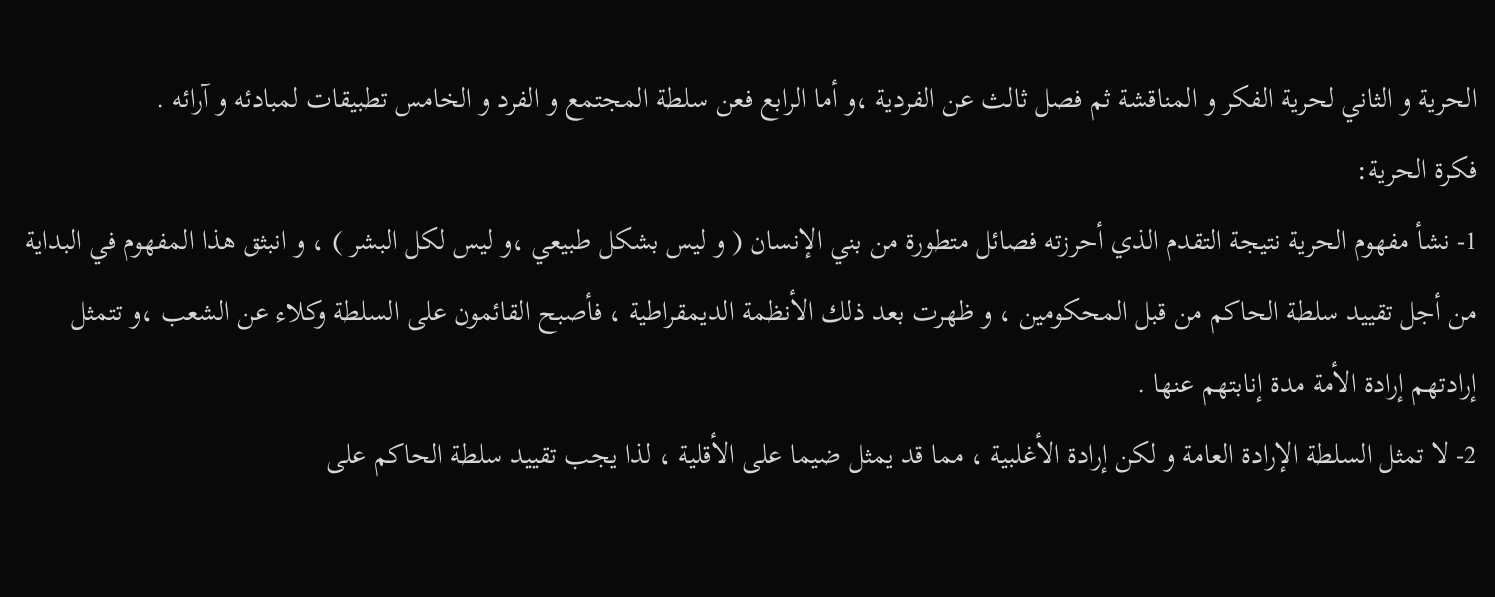الحرية و الثاني لحرية الفكر و المناقشة ثم فصل ثالث عن الفردية ،و أما الرابع فعن سلطة المجتمع و الفرد و الخامس تطبيقات لمبادئه و آرائه .
فكرة الحرية:
1- نشأ مفهوم الحرية نتيجة التقدم الذي أحرزته فصائل متطورة من بني الإنسان ( و ليس بشكل طبيعي ،و ليس لكل البشر ) ، و انبثق هذا المفهوم في البداية من أجل تقييد سلطة الحاكم من قبل المحكومين ، و ظهرت بعد ذلك الأنظمة الديمقراطية ، فأصبح القائمون على السلطة وكلاء عن الشعب ،و تتمثل إرادتهم إرادة الأمة مدة إنابتهم عنها .
2- لا تمثل السلطة الإرادة العامة و لكن إرادة الأغلبية ، مما قد يمثل ضيما على الأقلية ، لذا يجب تقييد سلطة الحاكم على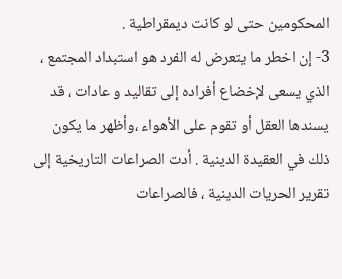المحكومين حتى لو كانت ديمقراطية .
3- إن اخطر ما يتعرض له الفرد هو استبداد المجتمع ، الذي يسعى لإخضاع أفراده إلى تقاليد و عادات ، قد يسندها العقل أو تقوم على الأهواء ،وأظهر ما يكون ذلك في العقيدة الدينية . أدت الصراعات التاريخية إلى تقرير الحريات الدينية ، فالصراعات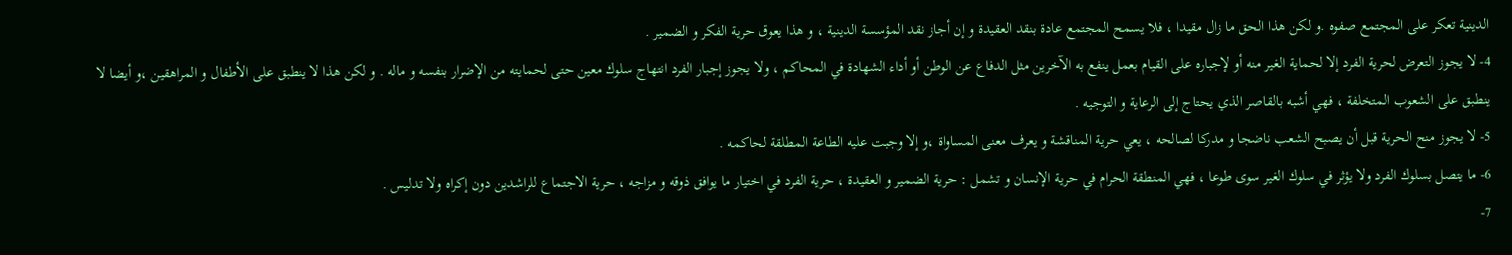الدينية تعكر على المجتمع صفوه .و لكن هذا الحق ما زال مقيدا ، فلا يسمح المجتمع عادة بنقد العقيدة و إن أجاز نقد المؤسسة الدينية ، و هذا يعوق حرية الفكر و الضمير .
4- لا يجوز التعرض لحرية الفرد إلا لحماية الغير منه أو لإجباره على القيام بعمل ينفع به الآخرين مثل الدفاع عن الوطن أو أداء الشهادة في المحاكم ، ولا يجوز إجبار الفرد انتهاج سلوك معين حتى لحمايته من الإضرار بنفسه و ماله . و لكن هذا لا ينطبق على الأطفال و المراهقين ،و أيضا لا ينطبق على الشعوب المتخلفة ، فهي أشبه بالقاصر الذي يحتاج إلى الرعاية و التوجيه .
5- لا يجوز منح الحرية قبل أن يصبح الشعب ناضجا و مدركا لصالحه ، يعي حرية المناقشة و يعرف معنى المساواة ،و إلا وجبت عليه الطاعة المطلقة لحاكمه .
6- ما يتصل بسلوك الفرد ولا يؤثر في سلوك الغير سوى طوعا ، فهي المنطقة الحرام في حرية الإنسان و تشمل : حرية الضمير و العقيدة ، حرية الفرد في اختيار ما يوافق ذوقه و مزاجه ، حرية الاجتماع للراشدين دون إكراه ولا تدليس .
7-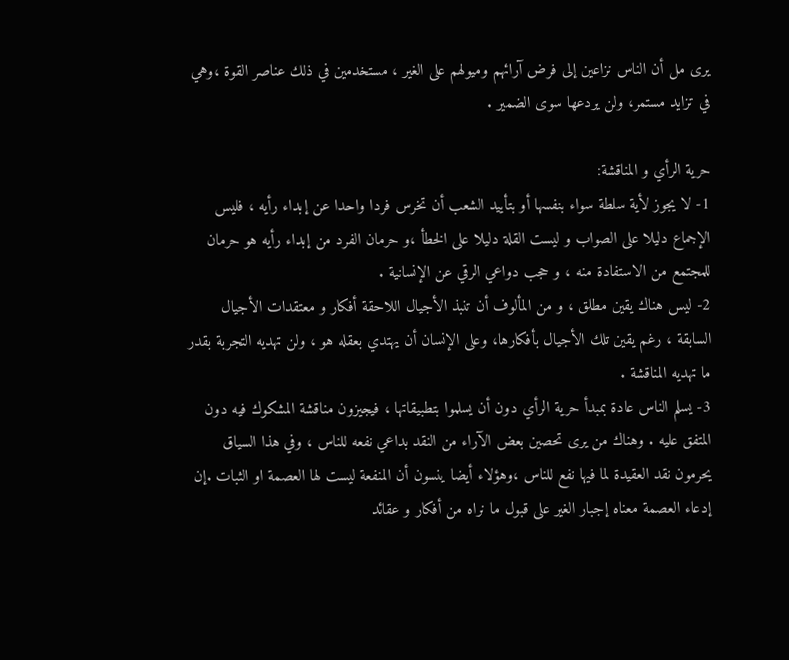يرى مل أن الناس نزاعين إلى فرض آرائهم وميولهم على الغير ، مستخدمين في ذلك عناصر القوة ،وهي في تزايد مستمر، ولن يردعها سوى الضمير .

حرية الرأي و المناقشة:
1- لا يجوز لأية سلطة سواء بنفسها أو بتأييد الشعب أن تخرس فردا واحدا عن إبداء رأيه ، فليس الإجماع دليلا على الصواب و ليست القلة دليلا على الخطأ ،و حرمان الفرد من إبداء رأيه هو حرمان للمجتمع من الاستفادة منه ، و حجب دواعي الرقي عن الإنسانية .
2- ليس هناك يقين مطلق ، و من المألوف أن تنبذ الأجيال اللاحقة أفكار و معتقدات الأجيال السابقة ، رغم يقين تلك الأجيال بأفكارها، وعلى الإنسان أن يهتدي بعقله هو ، ولن تهديه التجربة بقدر ما تهديه المناقشة .
3- يسلم الناس عادة بمبدأ حرية الرأي دون أن يسلموا بتطبيقاتها ، فيجيزون مناقشة المشكوك فيه دون المتفق عليه . وهناك من يرى تحصين بعض الآراء من النقد بداعي نفعه للناس ، وفي هذا السياق يحرمون نقد العقيدة لما فيها نفع للناس ،وهؤلاء أيضا ينسون أن المنفعة ليست لها العصمة او الثبات .إن إدعاء العصمة معناه إجبار الغير على قبول ما نراه من أفكار و عقائد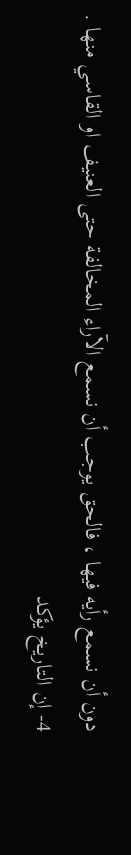دون أن نسمع رأيه فيها ، فالحق يوجب أن نسمع الآراء المخالفة حتى العنيف او القاسي منها .
4- إن التاريخ يؤكد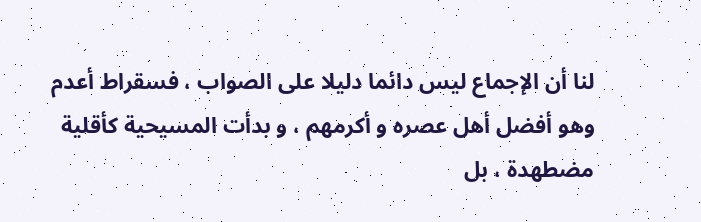لنا أن الإجماع ليس دائما دليلا على الصواب ، فسقراط أعدم وهو أفضل أهل عصره و أكرمهم ، و بدأت المسيحية كأقلية مضطهدة ، بل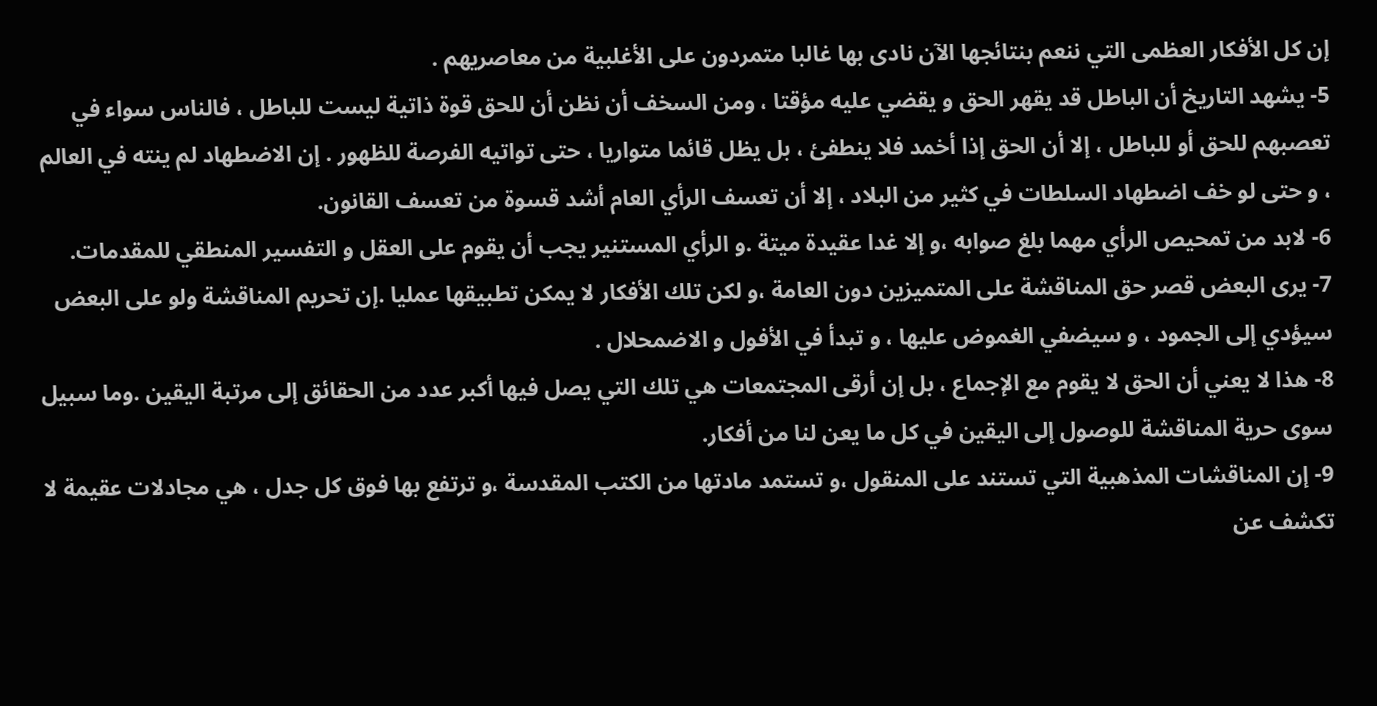إن كل الأفكار العظمى التي ننعم بنتائجها الآن نادى بها غالبا متمردون على الأغلبية من معاصريهم .
5- يشهد التاريخ أن الباطل قد يقهر الحق و يقضي عليه مؤقتا ، ومن السخف أن نظن أن للحق قوة ذاتية ليست للباطل ، فالناس سواء في تعصبهم للحق أو للباطل ، إلا أن الحق إذا أخمد فلا ينطفئ ، بل يظل قائما متواريا ، حتى تواتيه الفرصة للظهور . إن الاضطهاد لم ينته في العالم ، و حتى لو خف اضطهاد السلطات في كثير من البلاد ، إلا أن تعسف الرأي العام أشد قسوة من تعسف القانون.
6- لابد من تمحيص الرأي مهما بلغ صوابه ،و إلا غدا عقيدة ميتة .و الرأي المستنير يجب أن يقوم على العقل و التفسير المنطقي للمقدمات.
7- يرى البعض قصر حق المناقشة على المتميزين دون العامة ،و لكن تلك الأفكار لا يمكن تطبيقها عمليا .إن تحريم المناقشة ولو على البعض سيؤدي إلى الجمود ، و سيضفي الغموض عليها ، و تبدأ في الأفول و الاضمحلال .
8- هذا لا يعني أن الحق لا يقوم مع الإجماع ، بل إن أرقى المجتمعات هي تلك التي يصل فيها أكبر عدد من الحقائق إلى مرتبة اليقين .وما سبيل سوى حرية المناقشة للوصول إلى اليقين في كل ما يعن لنا من أفكار.
9- إن المناقشات المذهبية التي تستند على المنقول ،و تستمد مادتها من الكتب المقدسة ،و ترتفع بها فوق كل جدل ، هي مجادلات عقيمة لا تكشف عن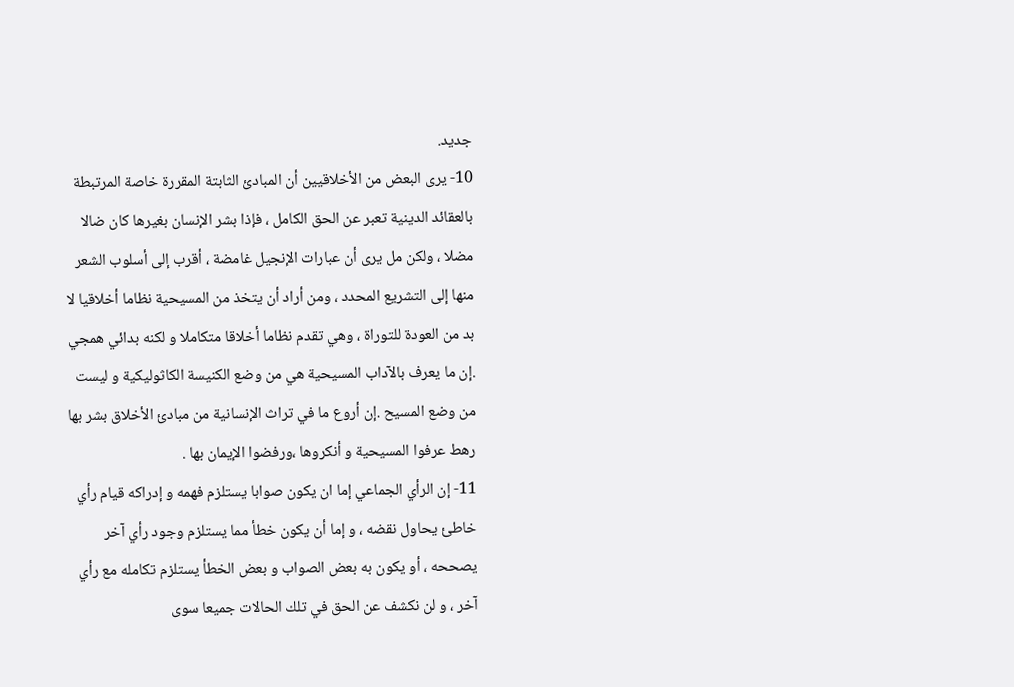جديد.
10- يرى البعض من الأخلاقيين أن المبادئ الثابتة المقررة خاصة المرتبطة بالعقائد الدينية تعبر عن الحق الكامل ، فإذا بشر الإنسان بغيرها كان ضالا مضلا ، ولكن مل يرى أن عبارات الإنجيل غامضة ، أقرب إلى أسلوب الشعر منها إلى التشريع المحدد ، ومن أراد أن يتخذ من المسيحية نظاما أخلاقيا لا بد من العودة للتوراة ، وهي تقدم نظاما أخلاقا متكاملا و لكنه بدائي همجي .إن ما يعرف بالآداب المسيحية هي من وضع الكنيسة الكاثوليكية و ليست من وضع المسيح .إن أروع ما في تراث الإنسانية من مبادئ الأخلاق بشر بها رهط عرفوا المسيحية و أنكروها ،ورفضوا الإيمان بها .
11- إن الرأي الجماعي إما ان يكون صوابا يستلزم فهمه و إدراكه قيام رأي خاطئ يحاول نقضه ، و إما أن يكون خطأ مما يستلزم وجود رأي آخر يصححه ، أو يكون به بعض الصواب و بعض الخطأ يستلزم تكامله مع رأي آخر ، و لن نكشف عن الحق في تلك الحالات جميعا سوى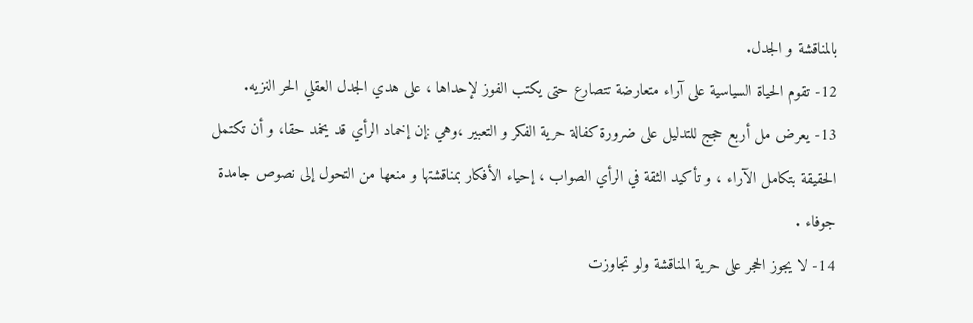بالمناقشة و الجدل.
12- تقوم الحياة السياسية على آراء متعارضة تتصارع حتى يكتب الفوز لإحداها ، على هدي الجدل العقلي الحر النزيه.
13- يعرض مل أربع حجج للتدليل على ضرورة كفالة حرية الفكر و التعبير ،وهي :إن إخماد الرأي قد يخمد حقا، و أن تكتمل الحقيقة بتكامل الآراء ، و تأكيد الثقة في الرأي الصواب ، إحياء الأفكار بمناقشتها و منعها من التحول إلى نصوص جامدة جوفاء .
14- لا يجوز الحجر على حرية المناقشة ولو تجاوزت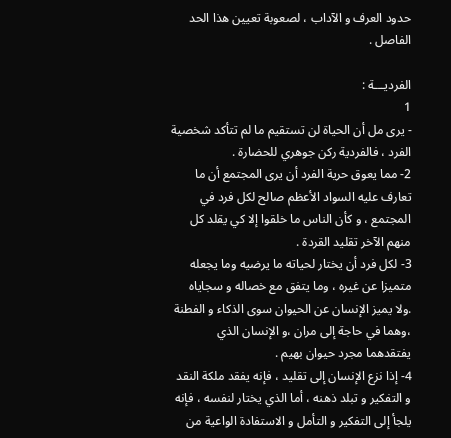حدود العرف و الآداب ، لصعوبة تعيين هذا الحد الفاصل .

الفرديـــة :
1
- يرى مل أن الحياة لن تستقيم ما لم تتأكد شخصية الفرد ، فالفردية ركن جوهري للحضارة .
2- مما يعوق حرية الفرد أن يرى المجتمع أن ما تعارف عليه السواد الأعظم صالح لكل فرد في المجتمع ، و كأن الناس ما خلقوا إلا كي يقلد كل منهم الآخر تقليد القردة .
3- لكل فرد أن يختار لحياته ما يرضيه وما يجعله متميزا عن غيره ، وما يتفق مع خصاله و سجاياه .ولا يميز الإنسان عن الحيوان سوى الذكاء و الفطنة ،وهما في حاجة إلى مران ،و الإنسان الذي يفتقدهما مجرد حيوان بهيم .
4- إذا نزع الإنسان إلى تقليد ، فإنه يفقد ملكة النقد و التفكير و تبلد ذهنه ، أما الذي يختار لنفسه ، فإنه يلجأ إلى التفكير و التأمل و الاستفادة الواعية من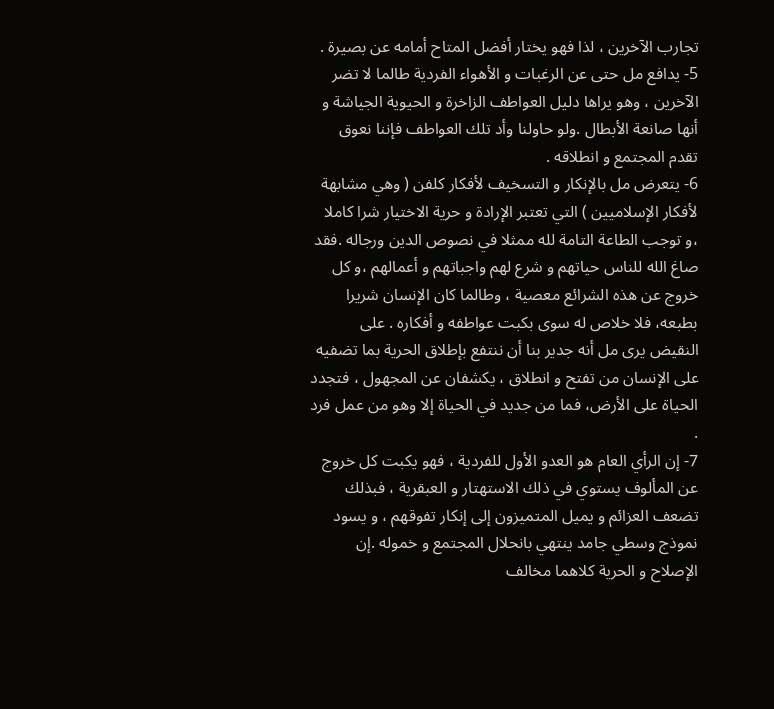تجارب الآخرين ، لذا فهو يختار أفضل المتاح أمامه عن بصيرة .
5- يدافع مل حتى عن الرغبات و الأهواء الفردية طالما لا تضر الآخرين ، وهو يراها دليل العواطف الزاخرة و الحيوية الجياشة و أنها صانعة الأبطال .ولو حاولنا وأد تلك العواطف فإننا نعوق تقدم المجتمع و انطلاقه .
6- يتعرض مل بالإنكار و التسخيف لأفكار كلفن ( وهي مشابهة لأفكار الإسلاميين ) التي تعتبر الإرادة و حرية الاختيار شرا كاملا ،و توجب الطاعة التامة لله ممثلا في نصوص الدين ورجاله .فقد صاغ الله للناس حياتهم و شرع لهم واجباتهم و أعمالهم ،و كل خروج عن هذه الشرائع معصية ، وطالما كان الإنسان شريرا بطبعه، فلا خلاص له سوى بكبت عواطفه و أفكاره . على النقيض يرى مل أنه جدير بنا أن ننتفع بإطلاق الحرية بما تضفيه على الإنسان من تفتح و انطلاق ، يكشفان عن المجهول ، فتجدد الحياة على الأرض، فما من جديد في الحياة إلا وهو من عمل فرد .
7- إن الرأي العام هو العدو الأول للفردية ، فهو يكبت كل خروج عن المألوف يستوي في ذلك الاستهتار و العبقرية ، فبذلك تضعف العزائم و يميل المتميزون إلى إنكار تفوقهم ، و يسود نموذج وسطي جامد ينتهي بانحلال المجتمع و خموله .إن الإصلاح و الحرية كلاهما مخالف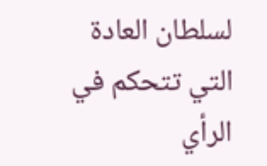لسلطان العادة التي تتحكم في الرأي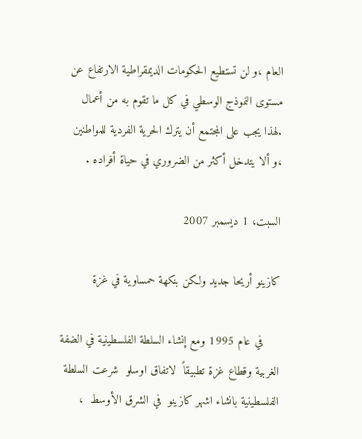العام ،و لن تستطيع الحكومات الديمقراطية الارتفاع عن مستوى النموذج الوسطي في كل ما تقوم به من أعمال .لهذا يجب على المجتمع أن يترك الحرية الفردية للمواطنين ،و ألا يتدخل أكثر من الضروري في حياة أفراده .

السبت، 1 ديسمبر 2007

كازينو أريحا جديد ولكن بنكهة حمساوية في غزة

     في عام 1995 ومع إنشاء السلطة الفلسطينية في الضفة الغربية وقطاع غزة تطبيقاً  لاتفاق اوسلو  شرعت السلطة الفلسطينية بانشاء اشهر كازينو  في الشرق الأوسط  ،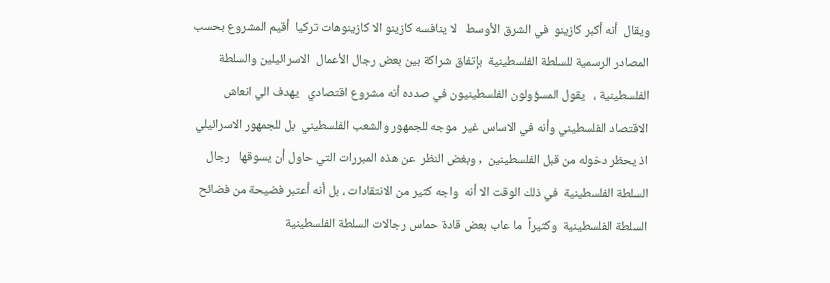ويقال  أنه أكبر كازينو  في الشرق الأوسط   لا ينافسه كازينو الا كازينوهات تركيا  أقيم المشروع بحسب   المصادر الرسمية للسلطة الفلسطينية  بإتفاق شراكة بين بعض رجال الأعمال  الاسرائيلين والسلطة الفلسطينية ،   يقول المسؤولون الفلسطينيون في صدده أنه مشروع اقتصادي   يهدف الي انعاش الاقتصاد الفلسطيني وأنه في الاساس غير  موجه للجمهور والشعب الفلسطيني  بل للجمهور الاسرائيلي  اذ يحظر دخوله من قبل الفلسطينين  , وبغض النظر  عن هذه المبررات التي حاول أن يسوقها   رجال السلطة الفلسطينية  في ذلك الوقت الا أنه  واجه كثير من الانتقادات ، بل أنه أعتبر فضيحة من فضائح السلطة الفلسطينية  وكثيراً  ما عاب بعض قادة حماس رجالات السلطة الفلسطينية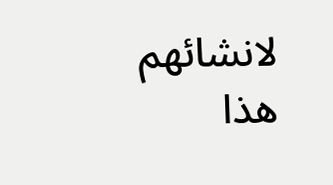لانشائهم هذا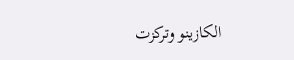الكازينو وتركزت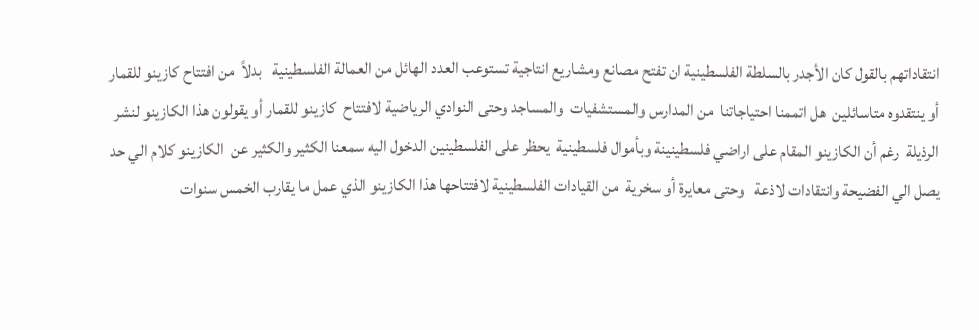انتقاداتهم بالقول كان الأجدر بالسلطة الفلسطينية ان تفتح مصانع ومشاريع انتاجية تستوعب العدد الهائل من العمالة الفلسطينية   بدلاً  من افتتاح كازينو للقمار  أو ينتقدوه متاسائلين  هل اتممنا احتياجاتنا  من المدارس والمستشفيات  والمساجد وحتى النوادي الرياضية لافتتاح  كازينو للقمار أو يقولون هذا الكازينو لنشر الرذيلة  رغم أن الكازينو المقام على اراضي فلسطينينة وبأموال فلسطينية  يحظر على الفلسطينين الدخول اليه سمعنا الكثير والكثير عن  الكازينو كلام الي حد يصل الي الفضيحة وانتقادات لاذعة   وحتى معايرة أو سخرية  من القيادات الفلسطينية لافتتاحها هذا الكازينو الذي عمل ما يقارب الخمس سنوات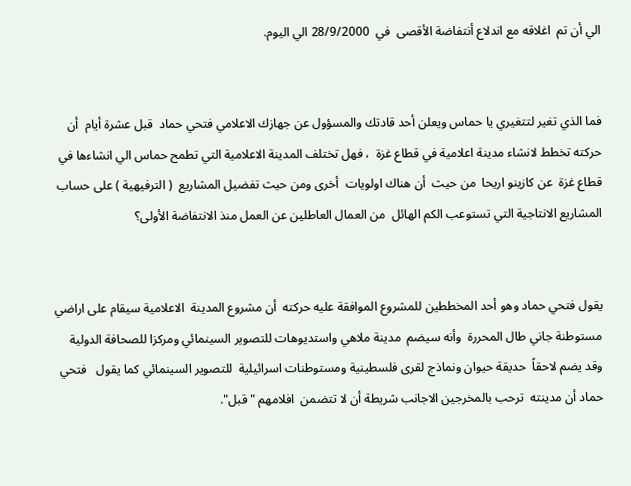الي أن تم  اغلاقه مع اندلاع أنتفاضة الأقصى  في  28/9/2000 الي اليوم.


فما الذي تغير لتتغيري يا حماس ويعلن أحد قادتك والمسؤول عن جهازك الاعلامي فتحي حماد  قبل عشرة أيام  أن حركته تخطط لانشاء مدينة اعلامية في قطاع غزة  ، فهل تختلف المدينة الاعلامية التي تطمح حماس الي انشاءها في قطاع غزة  عن كازينو اريحا  من حيث  أن هناك اولويات  أخرى ومن حيث تفضيل المشاريع  ( الترفيهية ) على حساب المشاريع الانتاجية التي تستوعب الكم الهائل  من العمال العاطلين عن العمل منذ الانتفاضة الأولى؟


يقول فتحي حماد وهو أحد المخططين للمشروع الموافقة عليه حركته  أن مشروع المدينة  الاعلامية سيقام على اراضي مستوطنة جاني طال المحررة  وأنه سيضم  مدينة ملاهي واستديوهات للتصوير السينمائي ومركزا للصحافة الدولية وقد يضم لاحقاً  حديقة حيوان ونماذج لقرى فلسطينية ومستوطنات اسرائيلية  للتصوير السينمائي كما يقول   فتحي حماد أن مدينته  ترحب بالمخرجين الاجانب شريطة أن لا تتضمن  افلامهم "قبل".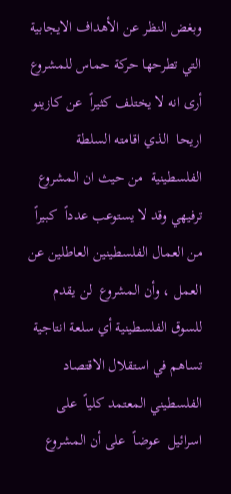وبغض النظر عن الأهداف الايجابية التي تطرحها حركة حماس للمشروع  أرى انه لا يختلف كثيراً  عن كازينو اريحا  الذي اقامته السلطة الفلسطينية  من حيث ان المشروع ترفيهي وقد لا يستوعب عدداً  كبيراً  من العمال الفلسطينين العاطلين عن العمل ، وأن المشروع  لن يقدم للسوق الفلسطينية أي سلعة انتاجية   تساهم في استقلال الاقتصاد الفلسطيني المعتمد كلياً  على اسرائيل  عوضاً  على أن المشروع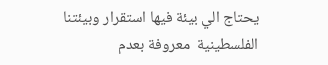يحتاج الي بيئة فيها استقرار وبيئتنا الفلسطينية  معروفة بعدم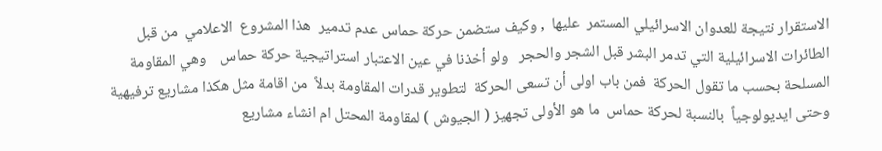الاستقرار نتيجة للعدوان الاسرائيلي المستمر  عليها  , وكيف ستضمن حركة حماس عدم تدمير  هذا المشروع  الاعلامي  من قبل الطائرات الاسرائيلية التي تدمر البشر قبل الشجر والحجر   ولو أخذنا في عين الاعتبار استراتيجية حركة حماس    وهي المقاومة المسلحة بحسب ما تقول الحركة  فمن باب اولى أن تسعى الحركة  لتطوير قدرات المقاومة بدلاً  من اقامة مثل هكذا مشاريع ترفيهية  وحتى ايديولوجياً  بالنسبة لحركة حماس  ما هو الأولى تجهيز ( الجيوش ) لمقاومة المحتل ام انشاء مشاريع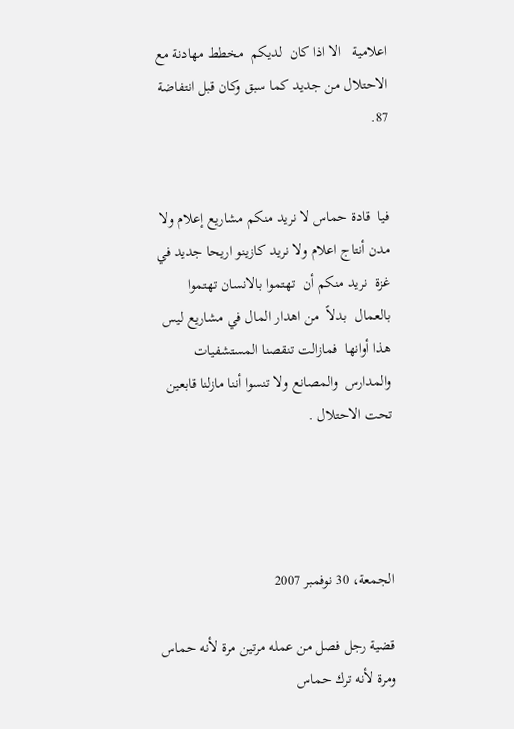اعلامية   الا اذا كان  لديكم  مخطط مهادنة مع الاحتلال من جديد كما سبق وكان قبل انتفاضة 87.


فيا  قادة حماس لا نريد منكم مشاريع إعلام ولا مدن أنتاج اعلام ولا نريد كازينو اريحا جديد في غزة  نريد منكم أن  تهتموا بالانسان تهتموا بالعمال  بدلاً  من اهدار المال في مشاريع ليس  هذا أوانها  فمازالت تنقصنا المستشفيات والمدارس  والمصانع ولا تنسوا أننا مازلنا قابعين تحت الاحتلال .




الجمعة، 30 نوفمبر 2007

قضية رجل فصل من عمله مرتين مرة لأنه حماس ومرة لأنه ترك حماس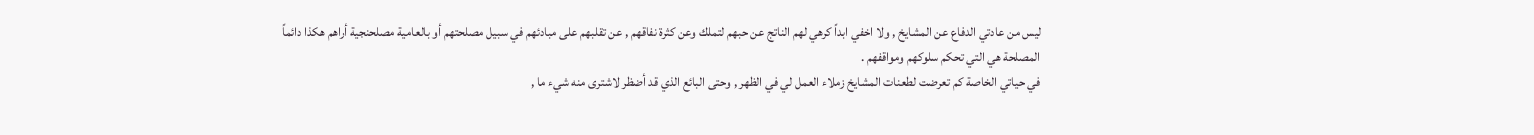ليس من عادتي الدفاع عن المشايخ , ولا اخفي ابداً كرهي لهم الناتج عن حبهم لتملك وعن كثرة نفاقهم , عن تقلبهم على مبادئهم في سبيل مصلحتهم أو بالعامية مصلحنجية أراهم هكذا دائماً المصلحة هي التي تحكم سلوكهم ومواقفهم .
في حياتي الخاصة كم تعرضت لطعنات المشايخ زملاء العمل لي في الظهر , وحتى البائع الذي قد أضظر لاشترى منه شيء ما ,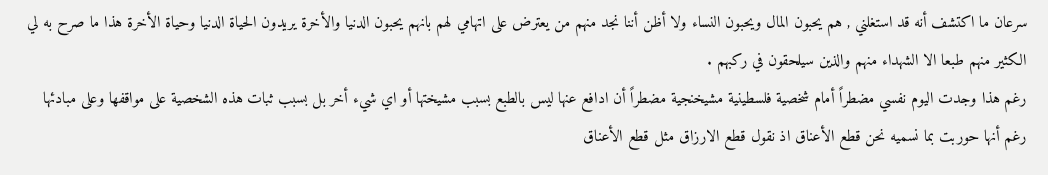سرعان ما اكتشف أنه قد استغلني , هم يحبون المال ويحبون النساء ولا أظن أننا نجد منهم من يعترض على اتهامي لهم بانهم يحبون الدنيا والأخرة يريدون الحياة الدنيا وحياة الأخرة هذا ما صرح به لي الكثير منهم طبعا الا الشهداء منهم والذين سيلحقون في ركبهم .
رغم هذا وجدت اليوم نفسي مضطراً أمام شخصية فلسطينية مشيخنجية مضطراً أن ادافع عنها ليس بالطبع بسبب مشيختها أو اي شيء أخر بل بسبب ثبات هذه الشخصية على مواقفها وعلى مبادئها رغم أنها حوربت بما نسميه نحن قطع الأعناق اذ نقول قطع الارزاق مثل قطع الأعناق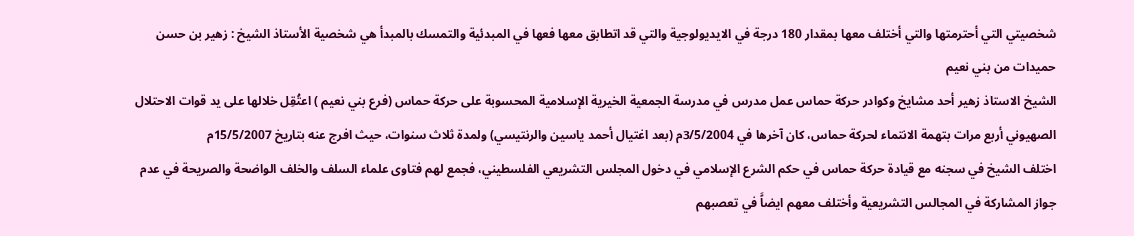شخصيتي التي أحترمتها والتي أختلف معها بمقدار 180 درجة في الايديولوجية والتي قد اتطابق معها فعها في المبدئية والتمسك بالمبدأ هي شخصية الأستاذ الشيخ : زهير بن حسن حميدات من بني نعيم
الشيخ الاستاذ زهير أحد مشايخ وكوادر حركة حماس عمل مدرس في مدرسة الجمعية الخيرية الإسلامية المحسوبة على حركة حماس (فرع بني نعيم ) اعتُقِل خلالها على يد قوات الاحتلال الصهيوني أربع مرات بتهمة الانتماء لحركة حماس، كان آخرها في 3/5/2004م (بعد اغتيال أحمد ياسين والرنتيسي) ولمدة ثلاث سنوات، حيث افرج عنه بتاريخ 15/5/2007م
اختلف الشيخ في سجنه مع قيادة حركة حماس في حكم الشرع الإسلامي في دخول المجلس التشريعي الفلسطيني، فجمع لهم فتاوى علماء السلف والخلف الواضحة والصريحة في عدم جواز المشاركة في المجالس التشريعية وأختلف معهم ايضاًَ في تعصبهم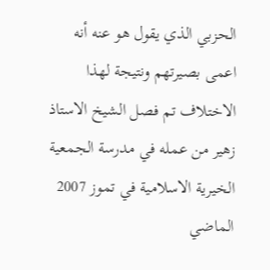الحزبي الذي يقول هو عنه أنه اعمى بصيرتهم ونتيجة لهذا الاختلاف تم فصل الشيخ الاستاذ زهير من عمله في مدرسة الجمعية الخيرية الاسلامية في تموز 2007 الماضي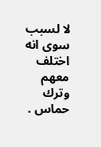لا لسبب سوى انه اختلف معهم وترك حماس .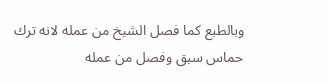وبالطبع كما فصل الشيخ من عمله لانه ترك حماس سبق وفصل من عمله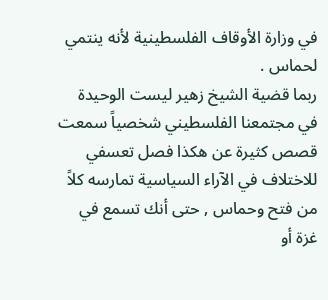في وزارة الأوقاف الفلسطينية لأنه ينتمي لحماس .
ربما قضية الشيخ زهير ليست الوحيدة في مجتمعنا الفلسطيني شخصياً سمعت قصص كثيرة عن هكذا فصل تعسفي للاختلاف في الآراء السياسية تمارسه كلاً من فتح وحماس , حتى أنك تسمع في غزة أو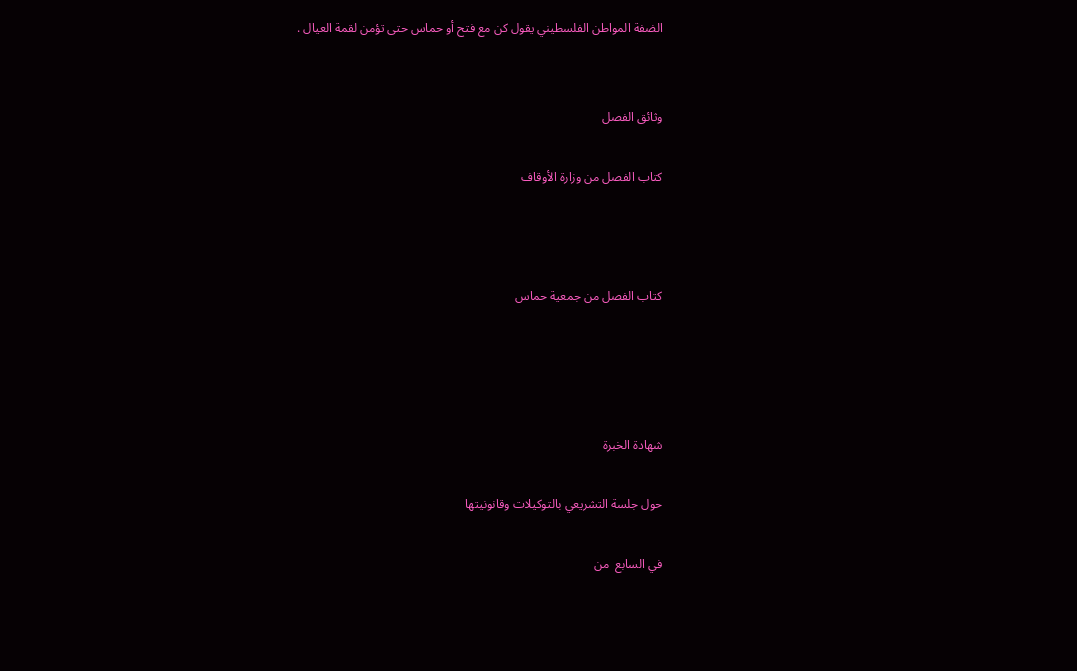الضفة المواطن الفلسطيني يقول كن مع فتح أو حماس حتى تؤمن لقمة العيال .


وثائق الفصل

كتاب الفصل من وزارة الأوقاف



كتاب الفصل من جمعية حماس




شهادة الخبرة

حول جلسة التشريعي بالتوكيلات وقانونيتها

في السابع  من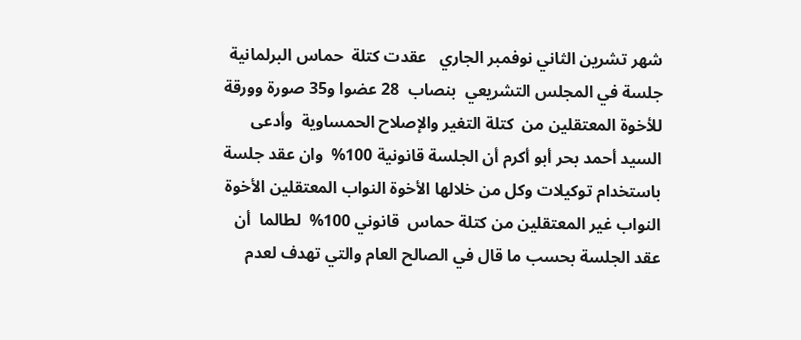شهر تشرين الثاني نوفمبر الجاري   عقدت كتلة  حماس البرلمانية  جلسة في المجلس التشريعي  بنصاب  28 عضوا و35 صورة وورقة  للأخوة المعتقلين من  كتلة التغير والإصلاح الحمساوية  وأدعى  السيد أحمد بحر أبو أكرم أن الجلسة قانونية 100%  وان عقد جلسة باستخدام توكيلات وكل من خلالها الأخوة النواب المعتقلين الأخوة النواب غير المعتقلين من كتلة حماس  قانوني 100%  لطالما  أن عقد الجلسة بحسب ما قال في الصالح العام والتي تهدف لعدم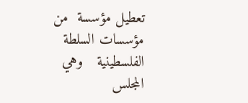تعطيل مؤسسة  من مؤسسات السلطة الفلسطينية   وهي المجلس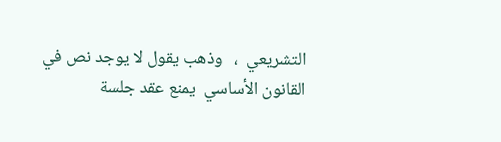التشريعي  ،   وذهب يقول لا يوجد نص في القانون الأساسي  يمنع عقد جلسة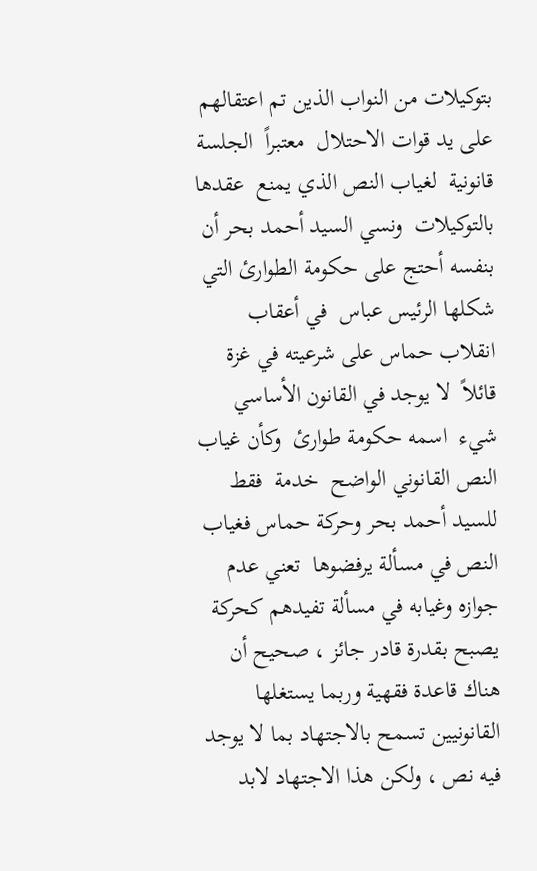بتوكيلات من النواب الذين تم اعتقالهم  على يد قوات الاحتلال  معتبراً  الجلسة قانونية  لغياب النص الذي يمنع  عقدها بالتوكيلات  ونسي السيد أحمد بحر أن  بنفسه أحتج على حكومة الطوارئ التي شكلها الرئيس عباس  في أعقاب انقلاب حماس على شرعيته في غزة  قائلاً  لا يوجد في القانون الأساسي   شيء  اسمه حكومة طوارئ  وكأن غياب النص القانوني الواضح  خدمة  فقط للسيد أحمد بحر وحركة حماس فغياب النص في مسألة يرفضوها  تعني عدم جوازه وغيابه في مسألة تفيدهم كحركة  يصبح بقدرة قادر جائز ، صحيح أن هناك قاعدة فقهية وربما يستغلها القانونيين تسمح بالاجتهاد بما لا يوجد فيه نص ، ولكن هذا الاجتهاد لابد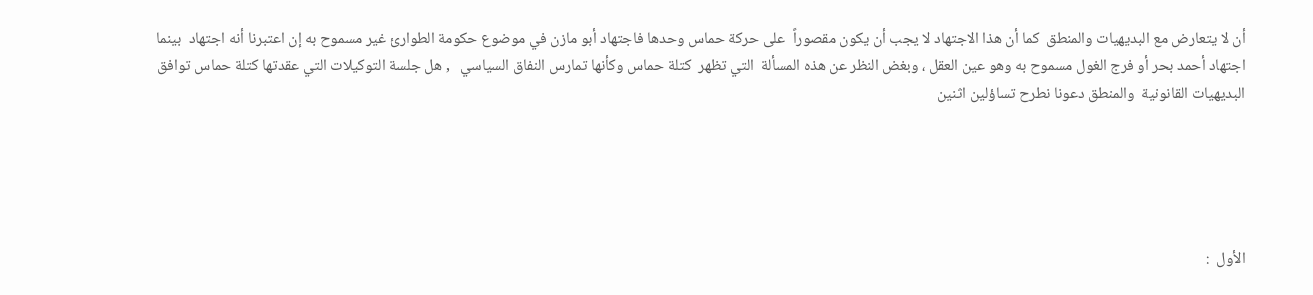أن لا يتعارض مع البديهيات والمنطق  كما أن هذا الاجتهاد لا يجب أن يكون مقصوراً  على حركة حماس وحدها فاجتهاد أبو مازن في موضوع حكومة الطوارئ غير مسموح به إن اعتبرنا أنه اجتهاد  بينما اجتهاد أحمد بحر أو فرج الغول مسموح به وهو عين العقل ، وبغض النظر عن هذه المسألة  التي تظهر  كتلة حماس وكأنها تمارس النفاق السياسي   , هل جلسة التوكيلات التي عقدتها كتلة حماس توافق البديهيات القانونية  والمنطق دعونا نطرح تساؤلين اثنين





الأول  :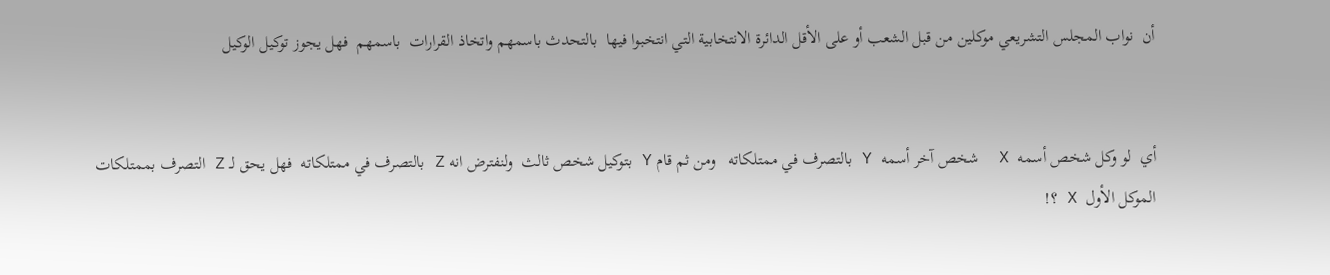أن  نواب المجلس التشريعي موكلين من قبل الشعب أو على الأقل الدائرة الانتخابية التي انتخبوا فيها  بالتحدث باسمهم واتخاذ القرارات  باسمهم  فهل يجوز توكيل الوكيل


أي  لو وكل شخص أسمه  X  شخص آخر أسمه  Y بالتصرف في ممتلكاته   ومن ثم قام Y بتوكيل شخص ثالث  ولنفترض انه Z بالتصرف في ممتلكاته  فهل يحق لـ Z التصرف بممتلكات  الموكل الأول  X ؟!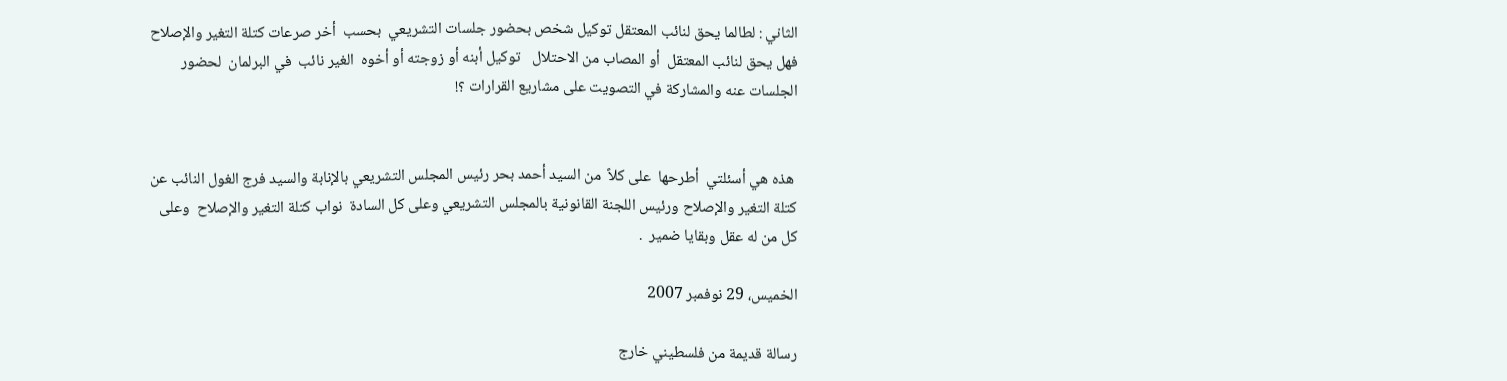الثاني : لطالما يحق لنائب المعتقل توكيل شخص بحضور جلسات التشريعي  بحسب  أخر صرعات كتلة التغير والإصلاح   فهل يحق لنائب المعتقل  أو المصاب من الاحتلال   توكيل أبنه أو زوجته أو أخوه  الغير نائب  في البرلمان  لحضور الجلسات عنه والمشاركة في التصويت على مشاريع القرارات ؟!


 هذه هي أسئلتي  أطرحها  على كلاً  من السيد أحمد بحر رئيس المجلس التشريعي بالإنابة والسيد فرج الغول النائب عن كتلة التغير والإصلاح ورئيس اللجنة القانونية بالمجلس التشريعي وعلى كل السادة  نواب كتلة التغير والإصلاح  وعلى  كل من له عقل وبقايا ضمير  .

الخميس، 29 نوفمبر 2007

رسالة قديمة من فلسطيني خارج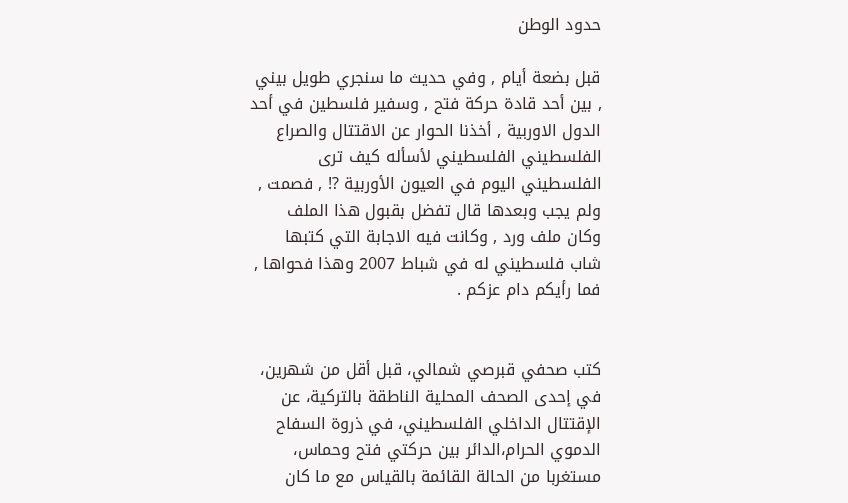حدود الوطن

قبل بضعة أيام , وفي حديث ما سنجري طويل بيني , بين أحد قادة حركة فتح , وسفير فلسطين في أحد الدول الاوربية , أخذنا الحوار عن الاقتتال والصراع الفلسطيني الفلسطيني لأسأله كيف ترى الفلسطيني اليوم في العيون الأوربية ?! , فصمت , ولم يجب وبعدها قال تفضل بقبول هذا الملف وكان ملف ورد , وكانت فيه الاجابة التي كتبها شاب فلسطيني له في شباط 2007 وهذا فحواها , فما رأيكم دام عزكم .


كتب صحفي قبرصي شمالي، قبل أقل من شهرين، في إحدى الصحف المحلية الناطقة بالتركية، عن الإقتتال الداخلي الفلسطيني، في ذروة السفاح الدموي الحرام،الدائر بين حركتي فتح وحماس، مستغربا من الحالة القائمة بالقياس مع ما كان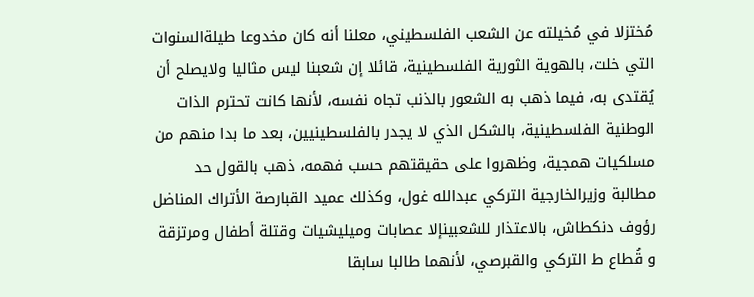مُختزلا في مُخيلته عن الشعب الفلسطيني، معلنا أنه كان مخدوعا طيلةالسنوات التي خلت، بالهوية الثورية الفلسطينية، قائلا إن شعبنا ليس مثاليا ولايصلح أن يُقتدى به، فيما ذهب به الشعور بالذنب تجاه نفسه، لأنها كانت تحترم الذات الوطنية الفلسطينية، بالشكل الذي لا يجدر بالفلسطينيين، بعد ما بدا منهم من مسلكيات همجية، وظهروا على حقيقتهم حسب فهمه، ذهب بالقول حد مطالبة وزيرالخارجية التركي عبدالله غول، وكذلك عميد القبارصة الأتراك المناضل رؤوف دنكطاش، بالاعتذار للشعبينإلا عصابات وميليشيات وقتلة أطفال ومرتزقة و قُطاع ط التركي والقبرصي، لأنهما طالبا سابقا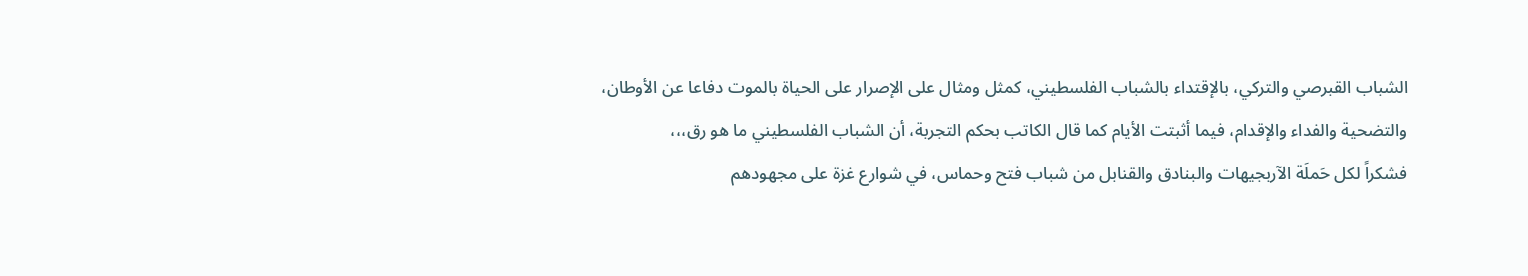الشباب القبرصي والتركي، بالإقتداء بالشباب الفلسطيني، كمثل ومثال على الإصرار على الحياة بالموت دفاعا عن الأوطان، والتضحية والفداء والإقدام، فيما أثبتت الأيام كما قال الكاتب بحكم التجربة، أن الشباب الفلسطيني ما هو رق،،،
فشكراً لكل حَملَة الآربجيهات والبنادق والقنابل من شباب فتح وحماس، في شوارع غزة على مجهودهم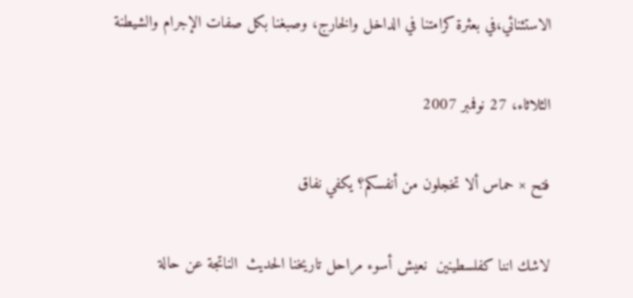الاستثنائي،في بعثرة كرامتنا في الداخل والخارج، وصبغنا بكل صفات الإجرام والشيطنة

الثلاثاء، 27 نوفمبر 2007

فتح × حماس ألا تخجلون من أنفسكم؟ يكفي نفاق

لاشك اننا كفلسطينين  نعيش أسوء مراحل تاريخنا الحديث  الناتجة عن حالة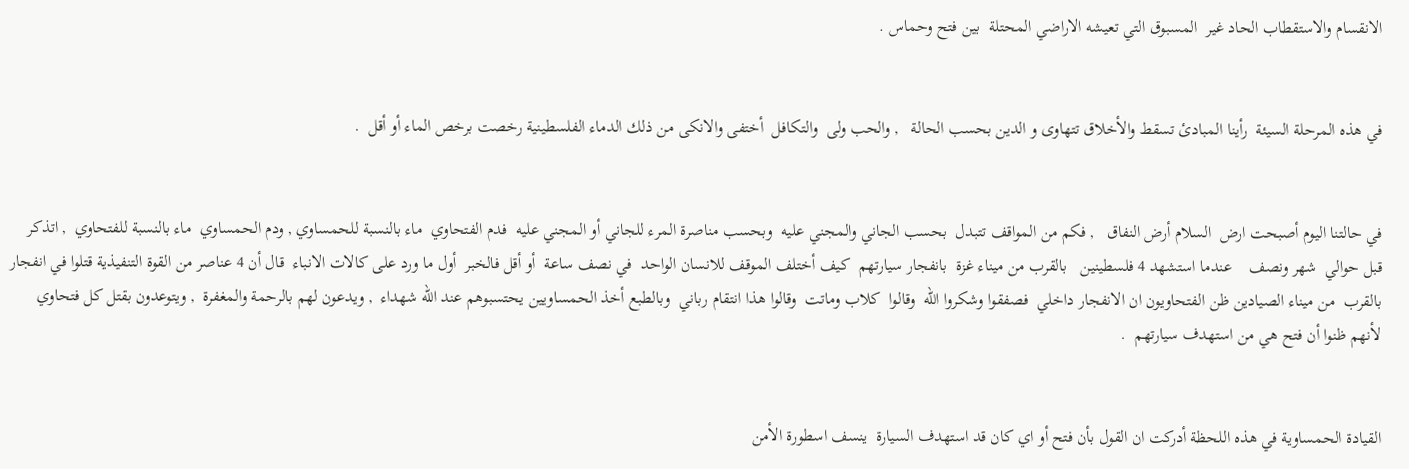الانقسام والاستقطاب الحاد غير  المسبوق التي تعيشه الاراضي المحتلة  بين فتح وحماس .


في هذه المرحلة السيئة  رأينا المبادئ تسقط والأخلاق تتهاوى و الدين بحسب الحالة   , والحب ولى  والتكافل  أختفى والانكى من ذلك الدماء الفلسطينية رخصت برخص الماء أو أقل  .


في حالتنا اليوم أصبحت ارض  السلام أرض النفاق   , فكم من المواقف تتبدل  بحسب الجاني والمجني عليه  وبحسب مناصرة المرء للجاني أو المجني عليه  فدم الفتحاوي  ماء بالنسبة للحمساوي , ودم الحمساوي  ماء بالنسبة للفتحاوي  , اتذكر قبل حوالي  شهر ونصف    عندما استشهد 4 فلسطينين   بالقرب من ميناء غزة  بانفجار سيارتهم  كيف أختلف الموقف للانسان الواحد  في نصف ساعة  أو أقل فالخبر  أول ما ورد على كالات الانباء  قال أن 4 عناصر من القوة التنفيذية قتلوا في انفجار بالقرب  من ميناء الصيادين ظن الفتحاويون ان الانفجار داخلي  فصفقوا وشكروا الله  وقالوا  كلاب وماتت  وقالوا هذا انتقام رباني  وبالطبع أخذ الحمساويين يحتسبوهم عند الله شهداء  , ويدعون لهم بالرحمة والمغفرة  , ويتوعدون بقتل كل فتحاوي لأنهم ظنوا أن فتح هي من استهدف سيارتهم  .


القيادة الحمساوية في هذه اللحظة أدركت ان القول بأن فتح أو اي كان قد استهدف السيارة  ينسف اسطورة الأمن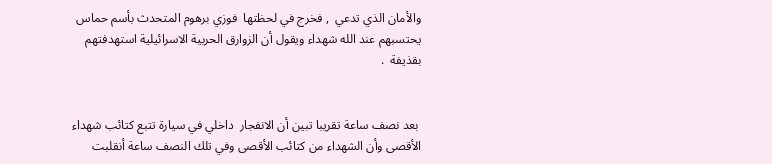والأمان الذي تدعي  , فخرج في لحظتها  فوزي برهوم المتحدث بأسم حماس  يحتسبهم عند الله شهداء ويقول أن الزوارق الحربية الاسرائيلية استهدفتهم بقذيفة  .


 بعد نصف ساعة تقريبا تبين أن الانفجار  داخلي في سيارة تتبع كتائب شهداء الأقصى وأن الشهداء من كتائب الأقصى وفي تلك النصف ساعة أنقلبت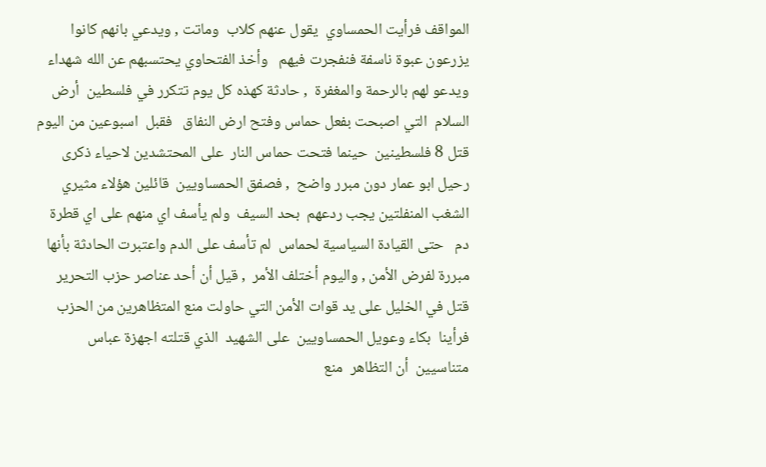المواقف فرأيت الحمساوي  يقول عنهم كلاب  وماتت , ويدعي بانهم كانوا  يزرعون عبوة ناسفة فنفجرت فيهم   وأخذ الفتحاوي يحتسبهم عن الله شهداء  ويدعو لهم بالرحمة والمغفرة  , حادثة كهذه كل يوم تتكرر في فلسطين  أرض السلام  التي اصبحت بفعل حماس وفتح ارض النفاق   فقبل  اسبوعين من اليوم قتل 8 فلسطينين  حينما فتحت حماس النار  على المحتشدين لاحياء ذكرى رحيل ابو عمار دون مبرر واضح  , فصفق الحمساويين  قائلين هؤلاء مثيري الشغب المنفلتين يجب ردعهم  بحد السيف  ولم يأسف اي منهم على اي قطرة دم   حتى القيادة السياسية لحماس  لم تأسف على الدم واعتبرت الحادثة بأنها مبررة لفرض الأمن , واليوم أختلف الأمر  , قيل أن أحد عناصر حزب التحرير  قتل في الخليل على يد قوات الأمن التي حاولت منع المتظاهرين من الحزب  فرأينا  بكاء وعويل الحمساويين  على الشهيد  الذي قتلته اجهزة عباس  متناسيين  أن التظاهر  منع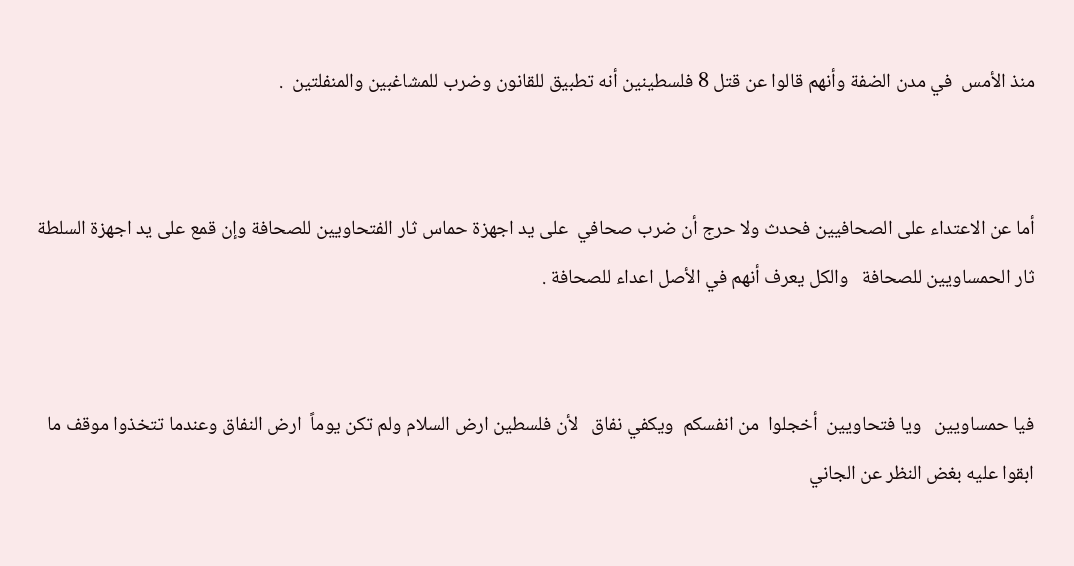منذ الأمس  في مدن الضفة وأنهم قالوا عن قتل 8 فلسطينين أنه تطبيق للقانون وضرب للمشاغبين والمنفلتين  .


أما عن الاعتداء على الصحافيين فحدث ولا حرج أن ضرب صحافي  على يد اجهزة حماس ثار الفتحاويين للصحافة وإن قمع على يد اجهزة السلطة ثار الحمساويين للصحافة   والكل يعرف أنهم في الأصل اعداء للصحافة .


فيا حمساويين   ويا فتحاويين  أخجلوا  من انفسكم  ويكفي نفاق   لأن فلسطين ارض السلام ولم تكن يوماً  ارض النفاق وعندما تتخذوا موقف ما ابقوا عليه بغض النظر عن الجاني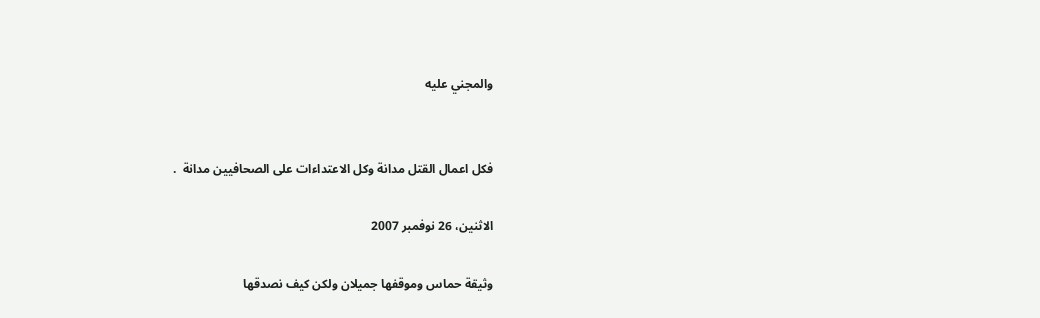والمجني عليه


فكل اعمال القتل مدانة وكل الاعتداءات على الصحافيين مدانة  .

الاثنين، 26 نوفمبر 2007

وثيقة حماس وموقفها جميلان ولكن كيف نصدقها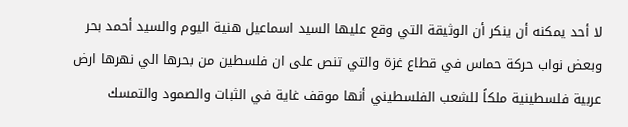لا أحد يمكنه أن ينكر أن الوثيقة التي وقع عليها السيد اسماعيل هنية اليوم والسيد أحمد بحر وبعض نواب حركة حماس في قطاع غزة والتي تنص على ان فلسطين من بحرها الي نهرها ارض عربية فلسطينية ملكاً للشعب الفلسطيني أنها موقف غاية في الثبات والصمود والتمسك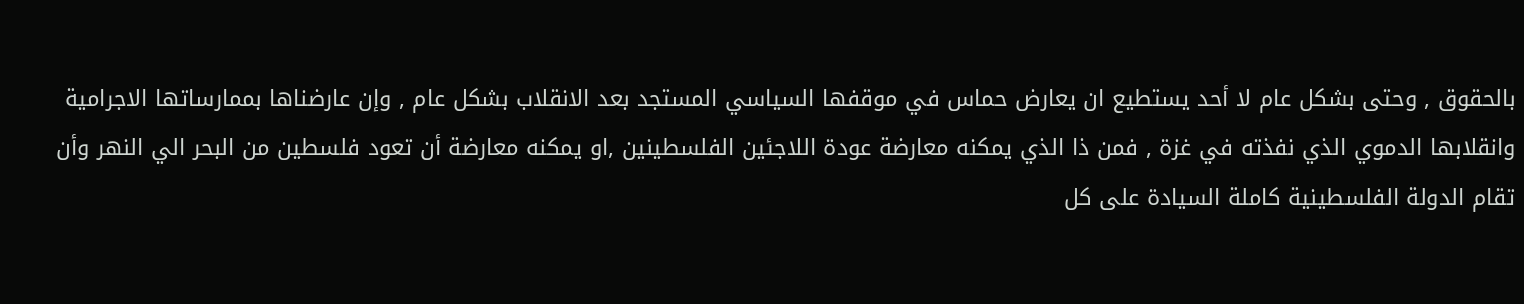بالحقوق , وحتى بشكل عام لا أحد يستطيع ان يعارض حماس في موقفها السياسي المستجد بعد الانقلاب بشكل عام , وإن عارضناها بممارساتها الاجرامية وانقلابها الدموي الذي نفذته في غزة , فمن ذا الذي يمكنه معارضة عودة اللاجئين الفلسطينين ,او يمكنه معارضة أن تعود فلسطين من البحر الي النهر وأن تقام الدولة الفلسطينية كاملة السيادة على كل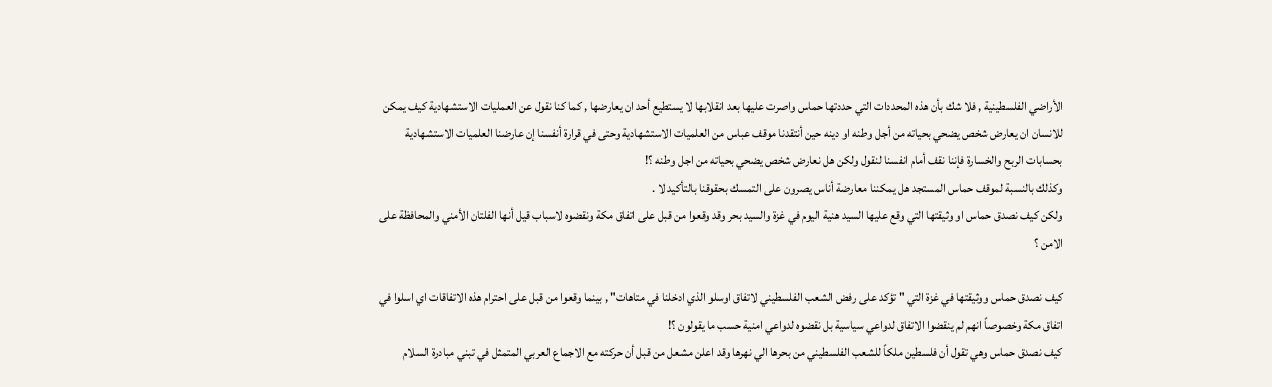الأراضي الفلسطينية , فلا شك بأن هذه المحددات التي حددتها حماس واصرت عليها بعد انقلابها لا يستطيع أحد ان يعارضها , كما كنا نقول عن العمليات الاستشهادية كيف يمكن للانسان ان يعارض شخص يضحي بحياته من أجل وطنه او دينه حين أنتقدنا موقف عباس من العلميات الاستشهادية وحتى في قرارة أنفسنا إن عارضنا العلميات الاستشهادية بحسابات الربح والخسارة فإننا نقف أمام انفسنا لنقول ولكن هل نعارض شخص يضحي بحياته من اجل وطنه ؟!
وكذلك بالنسبة لموقف حماس المستجد هل يمكننا معارضة أناس يصرون على التمسك بحقوقنا بالتأكيد لا .
ولكن كيف نصدق حماس او وثيقتها التي وقع عليها السيد هنية اليوم في غزة والسيد بحر وقد وقعوا من قبل على اتفاق مكة ونقضوه لاسباب قيل أنها الفلتان الأمني والمحافظة على الامن ؟

كيف نصدق حماس ووثيقتها في غزة التي " تؤكد على رفض الشعب الفلسطيني لاتفاق اوسلو الذي ادخلنا في متاهات" , بينما وقعوا من قبل على احترام هذه الاتفاقات اي اسلوا في اتفاق مكة وخصوصاً انهم لم ينقضوا الاتفاق لدواعي سياسية بل نقضوه لدواعي امنية حسب ما يقولون ؟!
كيف نصدق حماس وهي تقول أن فلسطين ملكاً للشعب الفلسطيني من بحرها الي نهرها وقد اعلن مشعل من قبل أن حركته مع الاجماع العربي المتمثل في تبني مبادرة السلام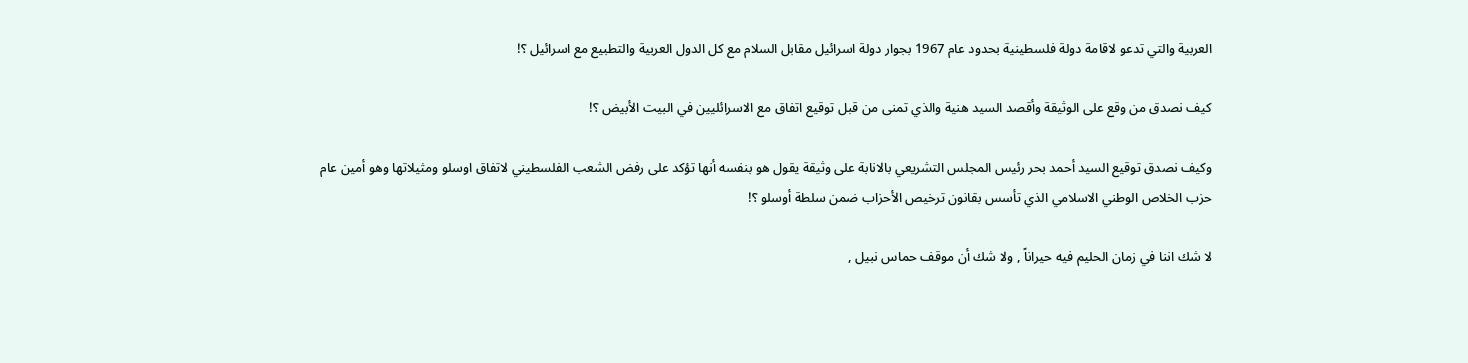العربية والتي تدعو لاقامة دولة فلسطينية بحدود عام 1967 بجوار دولة اسرائيل مقابل السلام مع كل الدول العربية والتطبيع مع اسرائيل ؟!

كيف نصدق من وقع على الوثيقة وأقصد السيد هنية والذي تمنى من قبل توقيع اتفاق مع الاسرائليين في البيت الأبيض ؟!

وكيف نصدق توقيع السيد أحمد بحر رئيس المجلس التشريعي بالانابة على وثيقة يقول هو بنفسه أنها تؤكد على رفض الشعب الفلسطيني لاتفاق اوسلو ومثيلاتها وهو أمين عام حزب الخلاص الوطني الاسلامي الذي تأسس بقانون ترخيص الأحزاب ضمن سلطة أوسلو ؟!

لا شك اننا في زمان الحليم فيه حيراناً , ولا شك أن موقف حماس نبيل ,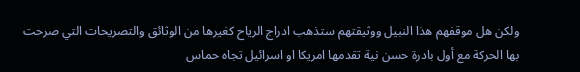ولكن هل موقفهم هذا النبيل ووثيقتهم ستذهب ادراج الرياح كغيرها من الوثائق والتصريحات التي صرحت بها الحركة مع أول بادرة حسن نية تقدمها امريكا او اسرائيل تجاه حماس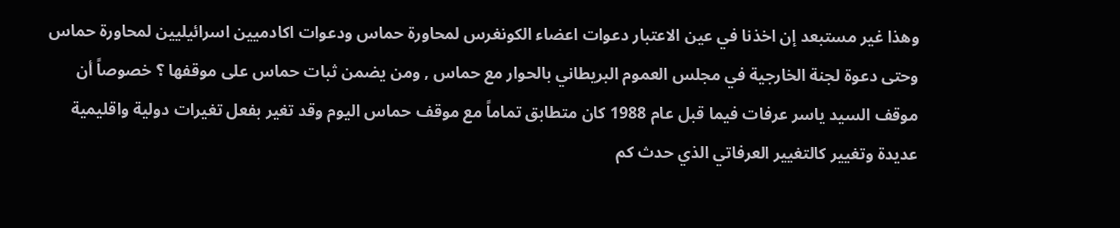وهذا غير مستبعد إن اخذنا في عين الاعتبار دعوات اعضاء الكونغرس لمحاورة حماس ودعوات اكادميين اسرائيليين لمحاورة حماس وحتى دعوة لجنة الخارجية في مجلس العموم البريطاني بالحوار مع حماس , ومن يضمن ثبات حماس على موقفها ؟ خصوصاً أن موقف السيد ياسر عرفات فيما قبل عام 1988 كان متطابق تماماً مع موقف حماس اليوم وقد تغير بفعل تغيرات دولية واقليمية عديدة وتغيير كالتغيير العرفاتي الذي حدث كم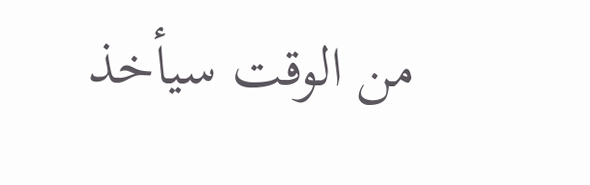من الوقت سيأخذ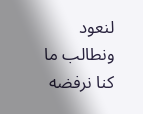لنعود ونطالب ما كنا نرفضه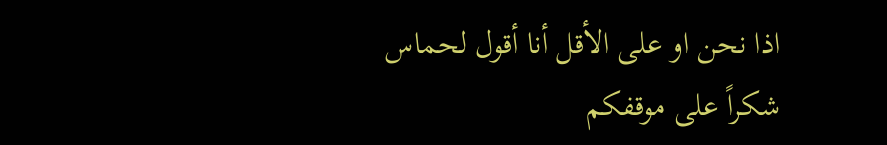اذا نحن او على الأقل أنا أقول لحماس شكراً على موقفكم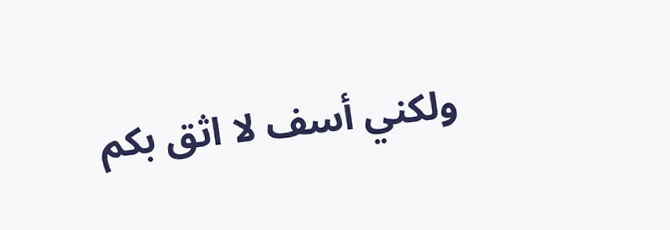ولكني أسف لا اثق بكم